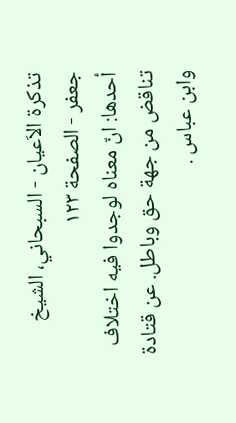تذكرة الاَعيان - السبحاني، الشيخ جعفر - الصفحة ١٢٣
أحدها: انّ معناه لوجدوا فيه اختلاف تناقض من جهة حق وباطل. عن قتادة وابن عباس .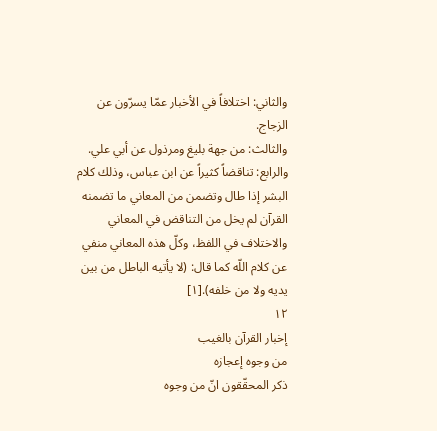والثاني: اختلافاً في الأخبار عمّا يسرّون عن الزجاج.
والثالث: من جهة بليغ ومرذول عن أبي علي.
والرابع: تناقضاً كثيراً عن ابن عباس، وذلك كلام البشر إذا طال وتضمن من المعاني ما تضمنه القرآن لم يخل من التناقض في المعاني والاختلاف في اللفظ، وكلّ هذه المعاني منفي عن كلام اللّه كما قال: (لا يأتيه الباطل من بين يديه ولا من خلفه).[١]
١٢
إخبار القرآن بالغيب
من وجوه إعجازه
ذكر المحقّقون انّ من وجوه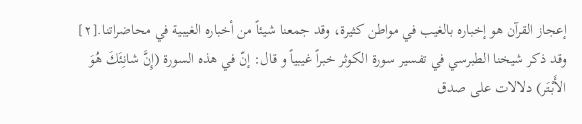إعجاز القرآن هو إخباره بالغيب في مواطن كثيرة، وقد جمعنا شيئاً من أخباره الغيبية في محاضراتنا.[٢]
وقد ذكر شيخنا الطبرسي في تفسير سورة الكوثر خبراً غيبياً و قال: إنّ في هذه السورة (إِنَّ شانِئَكَ هُوَ الأَبْتَر) دلالات على صدق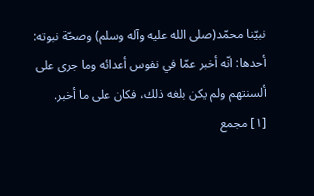نبيّنا محمّد(صلى الله عليه وآله وسلم) وصحّة نبوته:
أحدها: انّه أخبر عمّا في نفوس أعدائه وما جرى على ألسنتهم ولم يكن بلغه ذلك، فكان على ما أخبر.
[١] مجمع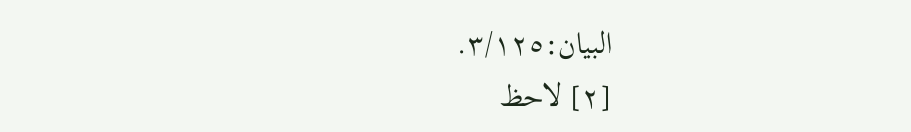البيان:٣/١٢٥.
[٢] لاحظ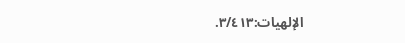الإلهيات:٣/٤١٣.